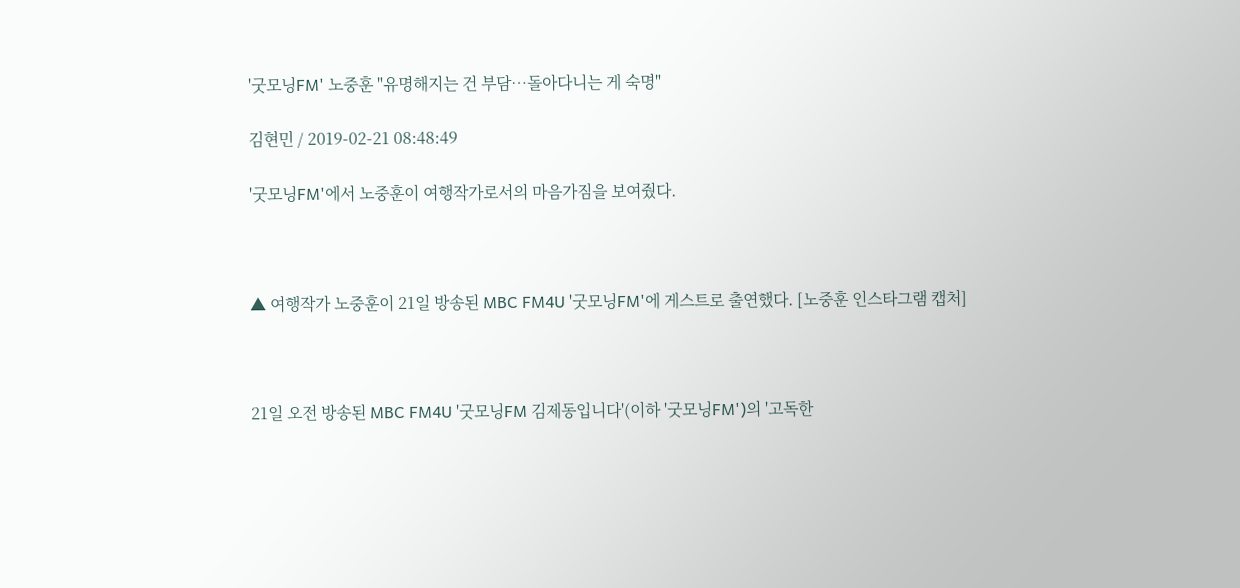'굿모닝FM' 노중훈 "유명해지는 건 부담…돌아다니는 게 숙명"

김현민 / 2019-02-21 08:48:49

'굿모닝FM'에서 노중훈이 여행작가로서의 마음가짐을 보여줬다.



▲ 여행작가 노중훈이 21일 방송된 MBC FM4U '굿모닝FM'에 게스트로 출연했다. [노중훈 인스타그램 캡처]



21일 오전 방송된 MBC FM4U '굿모닝FM 김제동입니다'(이하 '굿모닝FM')의 '고독한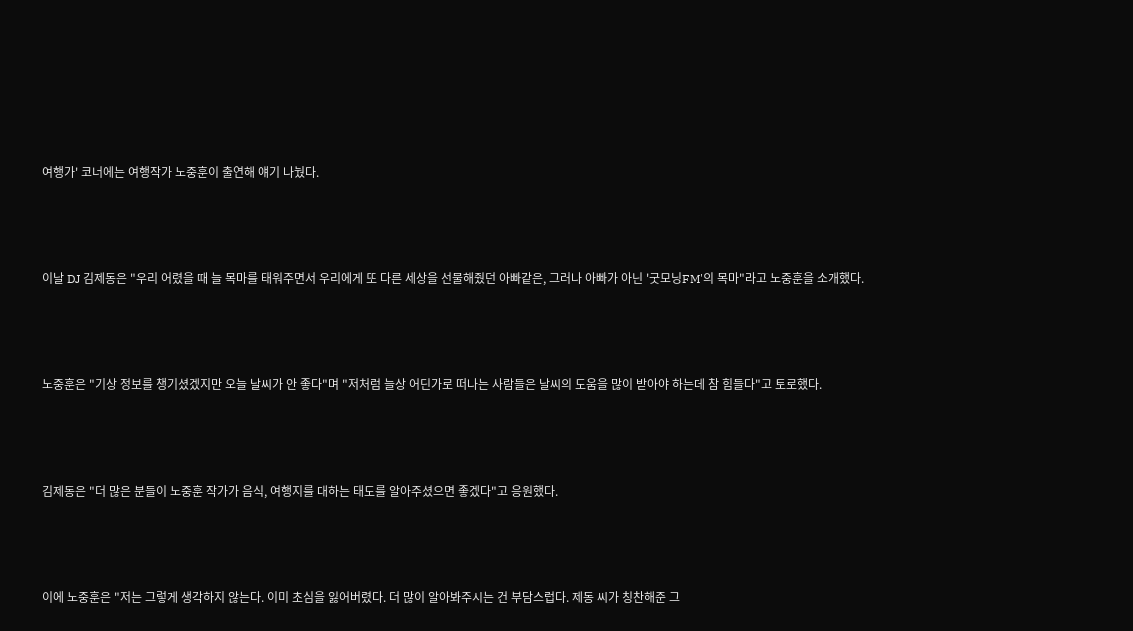여행가' 코너에는 여행작가 노중훈이 출연해 얘기 나눴다.



이날 DJ 김제동은 "우리 어렸을 때 늘 목마를 태워주면서 우리에게 또 다른 세상을 선물해줬던 아빠같은, 그러나 아빠가 아닌 '굿모닝FM'의 목마"라고 노중훈을 소개했다.



노중훈은 "기상 정보를 챙기셨겠지만 오늘 날씨가 안 좋다"며 "저처럼 늘상 어딘가로 떠나는 사람들은 날씨의 도움을 많이 받아야 하는데 참 힘들다"고 토로했다.



김제동은 "더 많은 분들이 노중훈 작가가 음식, 여행지를 대하는 태도를 알아주셨으면 좋겠다"고 응원했다.



이에 노중훈은 "저는 그렇게 생각하지 않는다. 이미 초심을 잃어버렸다. 더 많이 알아봐주시는 건 부담스럽다. 제동 씨가 칭찬해준 그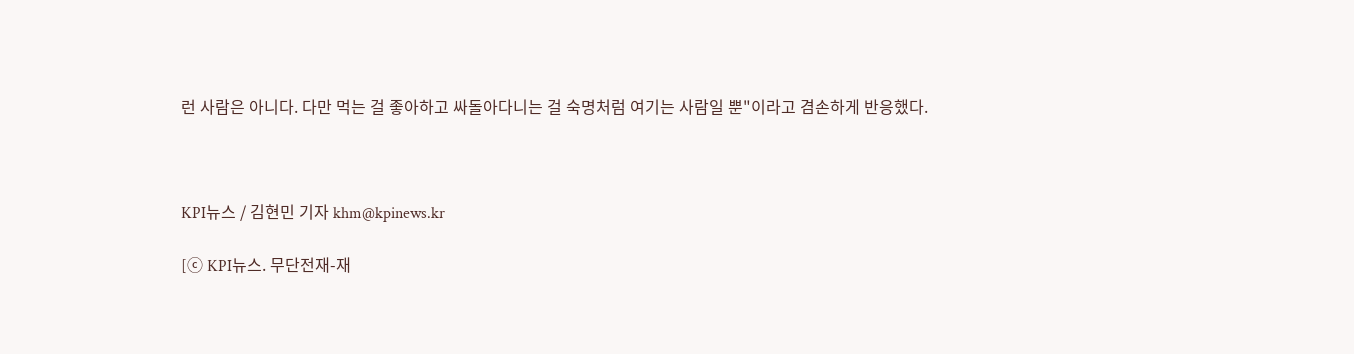런 사람은 아니다. 다만 먹는 걸 좋아하고 싸돌아다니는 걸 숙명처럼 여기는 사람일 뿐"이라고 겸손하게 반응했다.



KPI뉴스 / 김현민 기자 khm@kpinews.kr

[ⓒ KPI뉴스. 무단전재-재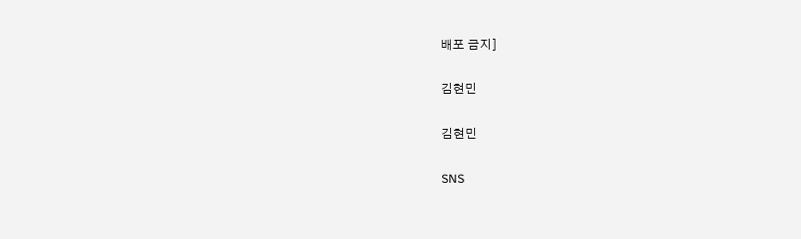배포 금지]

김현민

김현민

SNS